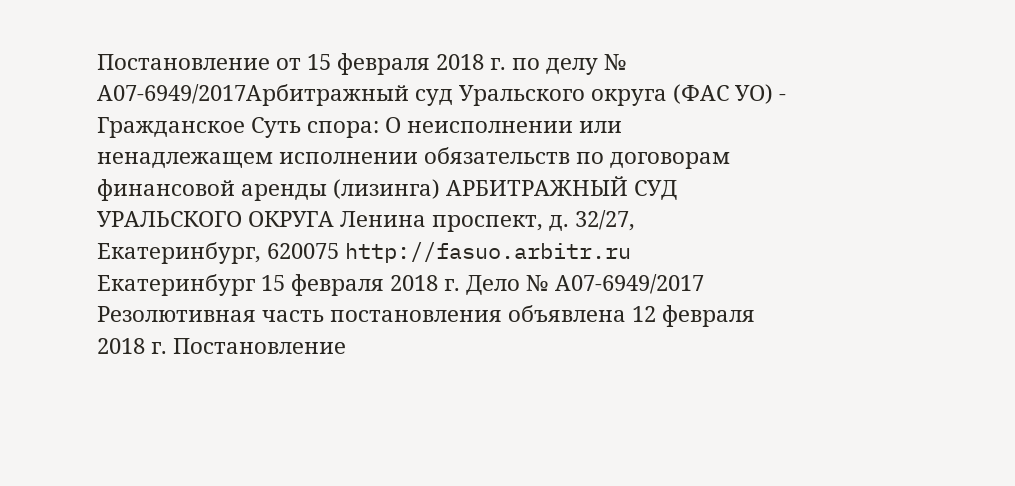Постановление от 15 февраля 2018 г. по делу № А07-6949/2017Арбитражный суд Уральского округа (ФАС УО) - Гражданское Суть спора: О неисполнении или ненадлежащем исполнении обязательств по договорам финансовой аренды (лизинга) АРБИТРАЖНЫЙ СУД УРАЛЬСКОГО ОКРУГА Ленина проспект, д. 32/27, Екатеринбург, 620075 http://fasuo.arbitr.ru Екатеринбург 15 февраля 2018 г. Дело № А07-6949/2017 Резолютивная часть постановления объявлена 12 февраля 2018 г. Постановление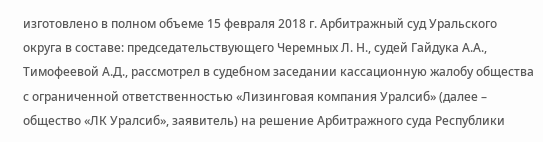изготовлено в полном объеме 15 февраля 2018 г. Арбитражный суд Уральского округа в составе: председательствующего Черемных Л. Н., судей Гайдука А.А., Тимофеевой А.Д., рассмотрел в судебном заседании кассационную жалобу общества с ограниченной ответственностью «Лизинговая компания Уралсиб» (далее – общество «ЛК Уралсиб», заявитель) на решение Арбитражного суда Республики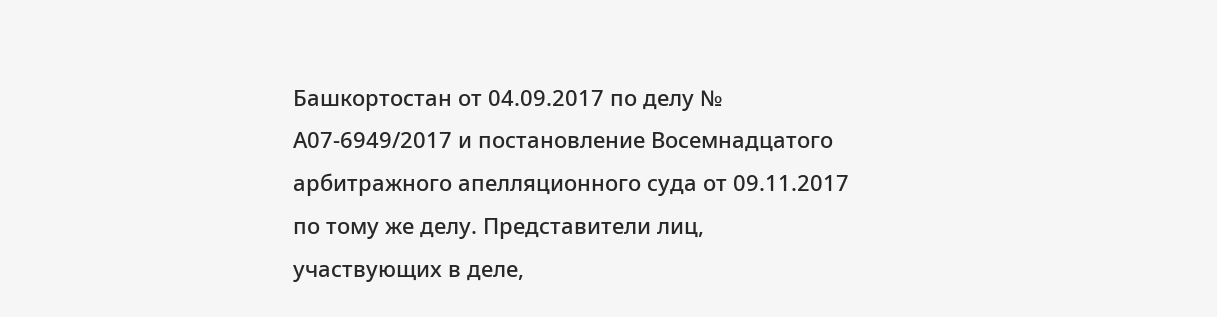Башкортостан от 04.09.2017 по делу № А07-6949/2017 и постановление Восемнадцатого арбитражного апелляционного суда от 09.11.2017 по тому же делу. Представители лиц, участвующих в деле,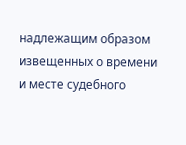надлежащим образом извещенных о времени и месте судебного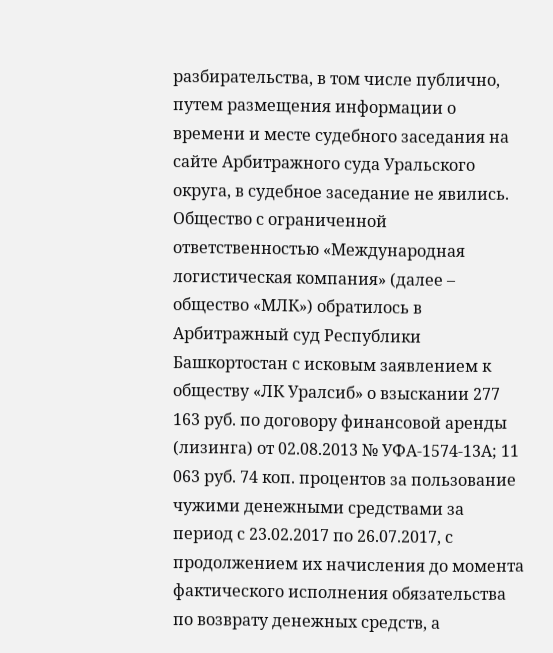разбирательства, в том числе публично, путем размещения информации о времени и месте судебного заседания на сайте Арбитражного суда Уральского округа, в судебное заседание не явились. Общество с ограниченной ответственностью «Международная логистическая компания» (далее – общество «МЛК») обратилось в Арбитражный суд Республики Башкортостан с исковым заявлением к обществу «ЛК Уралсиб» о взыскании 277 163 руб. по договору финансовой аренды (лизинга) от 02.08.2013 № УФА-1574-13А; 11 063 руб. 74 коп. процентов за пользование чужими денежными средствами за период с 23.02.2017 по 26.07.2017, с продолжением их начисления до момента фактического исполнения обязательства по возврату денежных средств, а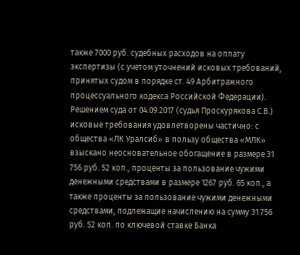также 7000 руб. судебных расходов на оплату экспертизы (с учетом уточнений исковых требований, принятых судом в порядке ст. 49 Арбитражного процессуального кодекса Российской Федерации). Решением суда от 04.09.2017 (судья Проскурякова С.В.) исковые требования удовлетворены частично: с общества «ЛК Уралсиб» в пользу общества «МЛК» взыскано неосновательное обогащение в размере 31 756 руб. 52 коп., проценты за пользование чужими денежными средствами в размере 1267 руб. 65 коп., а также проценты за пользование чужими денежными средствами, подлежащие начислению на сумму 31 756 руб. 52 коп. по ключевой ставке Банка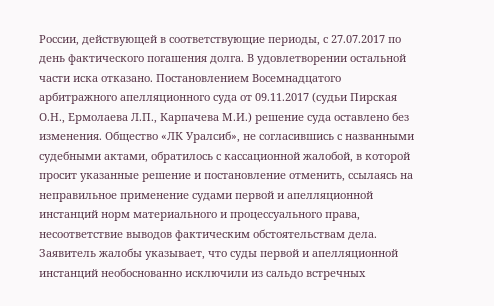России, действующей в соответствующие периоды, с 27.07.2017 по день фактического погашения долга. В удовлетворении остальной части иска отказано. Постановлением Восемнадцатого арбитражного апелляционного суда от 09.11.2017 (судьи Пирская О.Н., Ермолаева Л.П., Карпачева М.И.) решение суда оставлено без изменения. Общество «ЛК Уралсиб», не согласившись с названными судебными актами, обратилось с кассационной жалобой, в которой просит указанные решение и постановление отменить, ссылаясь на неправильное применение судами первой и апелляционной инстанций норм материального и процессуального права, несоответствие выводов фактическим обстоятельствам дела. Заявитель жалобы указывает, что суды первой и апелляционной инстанций необоснованно исключили из сальдо встречных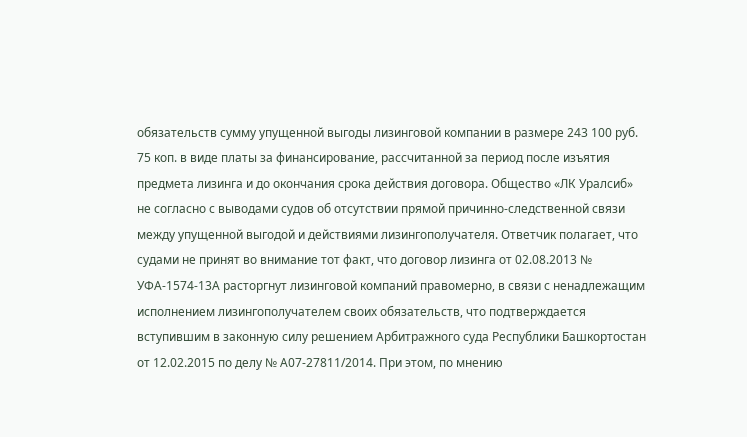обязательств сумму упущенной выгоды лизинговой компании в размере 243 100 руб. 75 коп. в виде платы за финансирование, рассчитанной за период после изъятия предмета лизинга и до окончания срока действия договора. Общество «ЛК Уралсиб» не согласно с выводами судов об отсутствии прямой причинно-следственной связи между упущенной выгодой и действиями лизингополучателя. Ответчик полагает, что судами не принят во внимание тот факт, что договор лизинга от 02.08.2013 № УФА-1574-13А расторгнут лизинговой компаний правомерно, в связи с ненадлежащим исполнением лизингополучателем своих обязательств, что подтверждается вступившим в законную силу решением Арбитражного суда Республики Башкортостан от 12.02.2015 по делу № А07-27811/2014. При этом, по мнению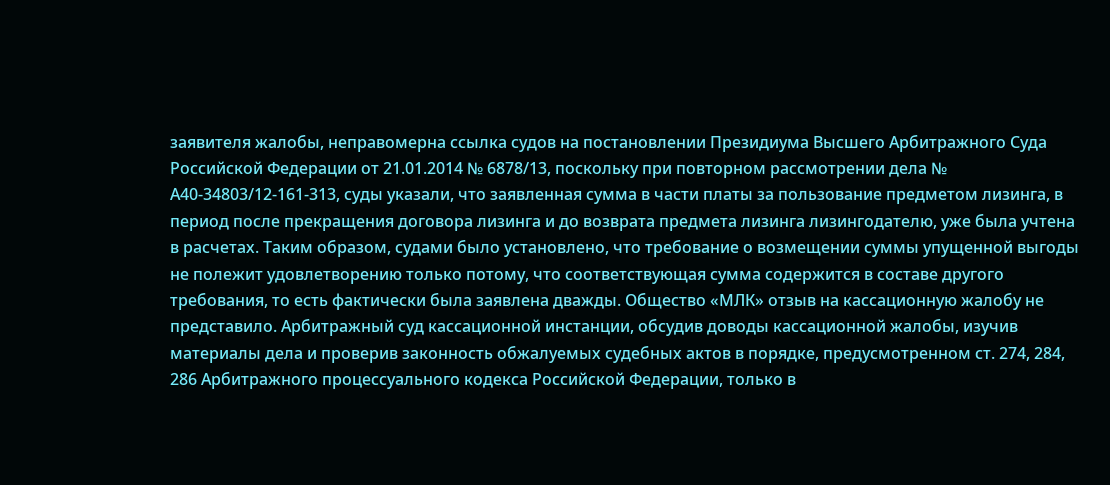заявителя жалобы, неправомерна ссылка судов на постановлении Президиума Высшего Арбитражного Суда Российской Федерации от 21.01.2014 № 6878/13, поскольку при повторном рассмотрении дела № А40-34803/12-161-313, суды указали, что заявленная сумма в части платы за пользование предметом лизинга, в период после прекращения договора лизинга и до возврата предмета лизинга лизингодателю, уже была учтена в расчетах. Таким образом, судами было установлено, что требование о возмещении суммы упущенной выгоды не полежит удовлетворению только потому, что соответствующая сумма содержится в составе другого требования, то есть фактически была заявлена дважды. Общество «МЛК» отзыв на кассационную жалобу не представило. Арбитражный суд кассационной инстанции, обсудив доводы кассационной жалобы, изучив материалы дела и проверив законность обжалуемых судебных актов в порядке, предусмотренном ст. 274, 284, 286 Арбитражного процессуального кодекса Российской Федерации, только в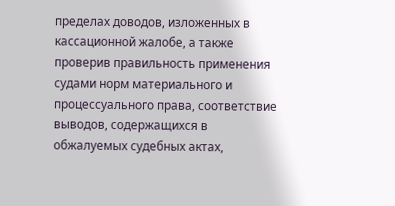пределах доводов, изложенных в кассационной жалобе, а также проверив правильность применения судами норм материального и процессуального права, соответствие выводов, содержащихся в обжалуемых судебных актах,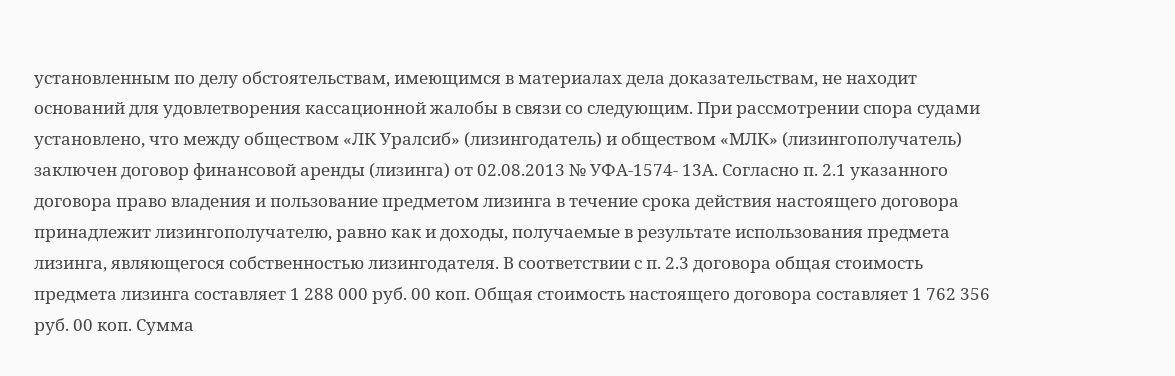установленным по делу обстоятельствам, имеющимся в материалах дела доказательствам, не находит оснований для удовлетворения кассационной жалобы в связи со следующим. При рассмотрении спора судами установлено, что между обществом «ЛК Уралсиб» (лизингодатель) и обществом «МЛК» (лизингополучатель) заключен договор финансовой аренды (лизинга) от 02.08.2013 № УФА-1574- 13А. Согласно п. 2.1 указанного договора право владения и пользование предметом лизинга в течение срока действия настоящего договора принадлежит лизингополучателю, равно как и доходы, получаемые в результате использования предмета лизинга, являющегося собственностью лизингодателя. В соответствии с п. 2.3 договора общая стоимость предмета лизинга составляет 1 288 000 руб. 00 коп. Общая стоимость настоящего договора составляет 1 762 356 руб. 00 коп. Сумма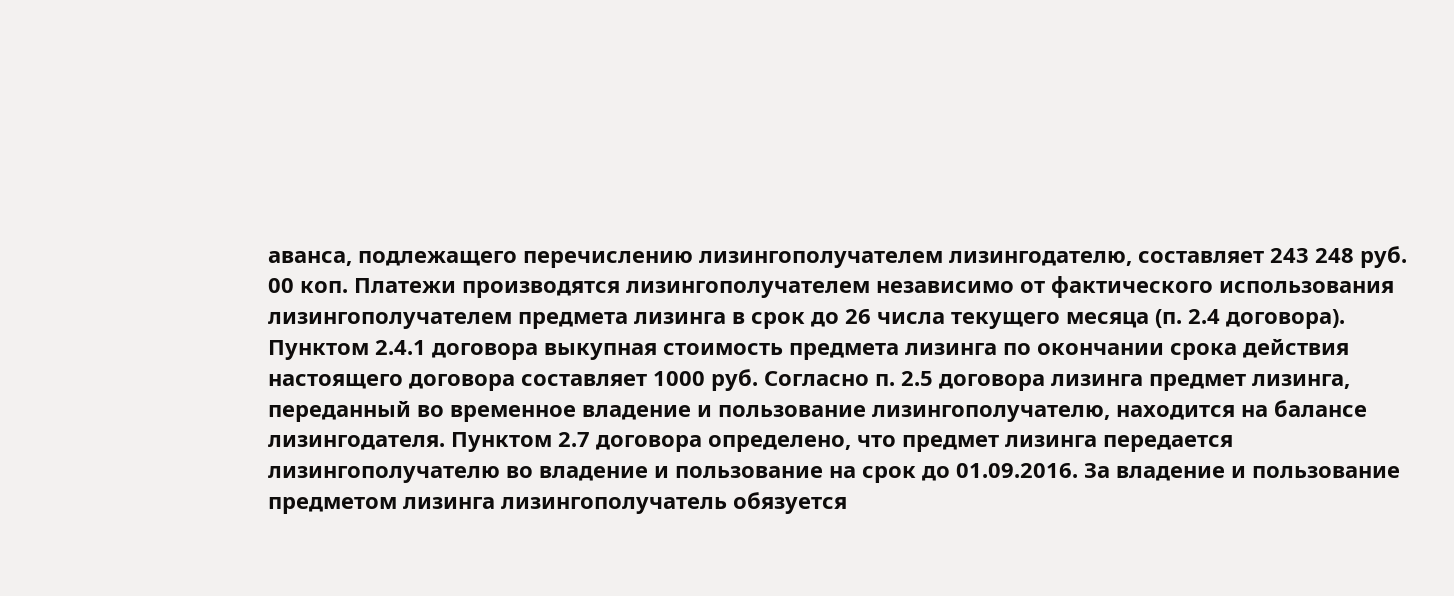аванса, подлежащего перечислению лизингополучателем лизингодателю, составляет 243 248 руб. 00 коп. Платежи производятся лизингополучателем независимо от фактического использования лизингополучателем предмета лизинга в срок до 26 числа текущего месяца (п. 2.4 договора). Пунктом 2.4.1 договора выкупная стоимость предмета лизинга по окончании срока действия настоящего договора составляет 1000 руб. Согласно п. 2.5 договора лизинга предмет лизинга, переданный во временное владение и пользование лизингополучателю, находится на балансе лизингодателя. Пунктом 2.7 договора определено, что предмет лизинга передается лизингополучателю во владение и пользование на срок до 01.09.2016. За владение и пользование предметом лизинга лизингополучатель обязуется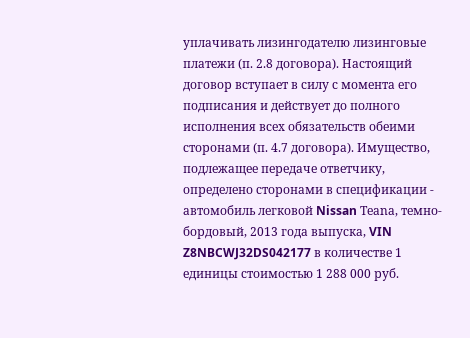уплачивать лизингодателю лизинговые платежи (п. 2.8 договора). Настоящий договор вступает в силу с момента его подписания и действует до полного исполнения всех обязательств обеими сторонами (п. 4.7 договора). Имущество, подлежащее передаче ответчику, определено сторонами в спецификации - автомобиль легковой Nissan Теаnа, темно-бордовый, 2013 года выпуска, VIN Z8NBCWJ32DS042177 в количестве 1 единицы стоимостью 1 288 000 руб.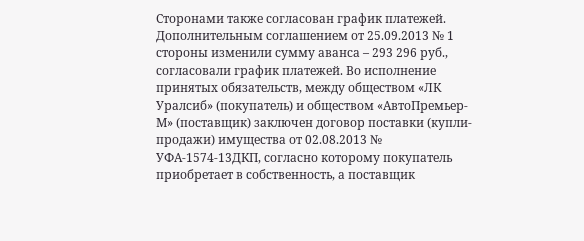Сторонами также согласован график платежей. Дополнительным соглашением от 25.09.2013 № 1 стороны изменили сумму аванса – 293 296 руб., согласовали график платежей. Во исполнение принятых обязательств, между обществом «ЛК Уралсиб» (покупатель) и обществом «АвтоПремьер-М» (поставщик) заключен договор поставки (купли-продажи) имущества от 02.08.2013 № УФА-1574-13ДКП, согласно которому покупатель приобретает в собственность, а поставщик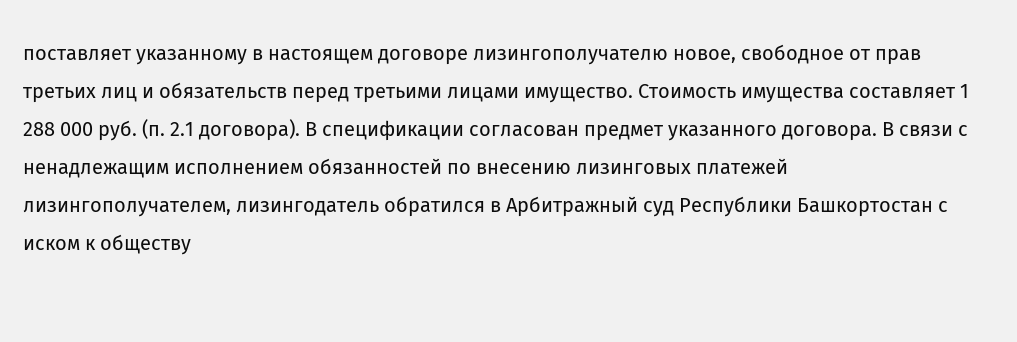поставляет указанному в настоящем договоре лизингополучателю новое, свободное от прав третьих лиц и обязательств перед третьими лицами имущество. Стоимость имущества составляет 1 288 000 руб. (п. 2.1 договора). В спецификации согласован предмет указанного договора. В связи с ненадлежащим исполнением обязанностей по внесению лизинговых платежей лизингополучателем, лизингодатель обратился в Арбитражный суд Республики Башкортостан с иском к обществу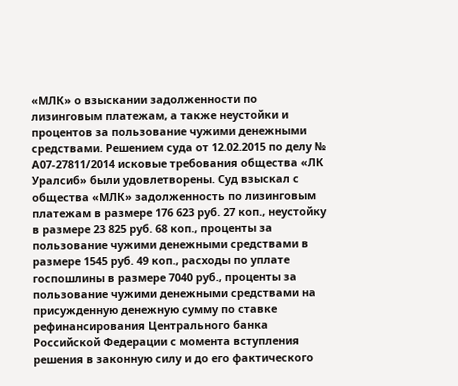«МЛК» о взыскании задолженности по лизинговым платежам, а также неустойки и процентов за пользование чужими денежными средствами. Решением суда от 12.02.2015 по делу № А07-27811/2014 исковые требования общества «ЛК Уралсиб» были удовлетворены. Суд взыскал с общества «МЛК» задолженность по лизинговым платежам в размере 176 623 руб. 27 коп., неустойку в размере 23 825 руб. 68 коп., проценты за пользование чужими денежными средствами в размере 1545 руб. 49 коп., расходы по уплате госпошлины в размере 7040 руб., проценты за пользование чужими денежными средствами на присужденную денежную сумму по ставке рефинансирования Центрального банка Российской Федерации с момента вступления решения в законную силу и до его фактического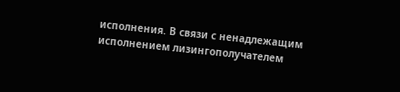исполнения. В связи с ненадлежащим исполнением лизингополучателем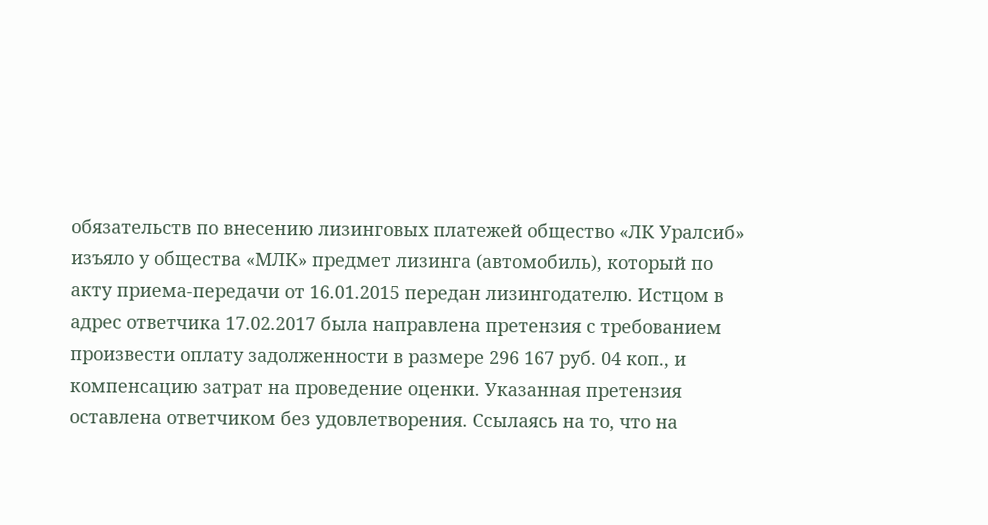обязательств по внесению лизинговых платежей общество «ЛК Уралсиб» изъяло у общества «МЛК» предмет лизинга (автомобиль), который по акту приема-передачи от 16.01.2015 передан лизингодателю. Истцом в адрес ответчика 17.02.2017 была направлена претензия с требованием произвести оплату задолженности в размере 296 167 руб. 04 коп., и компенсацию затрат на проведение оценки. Указанная претензия оставлена ответчиком без удовлетворения. Ссылаясь на то, что на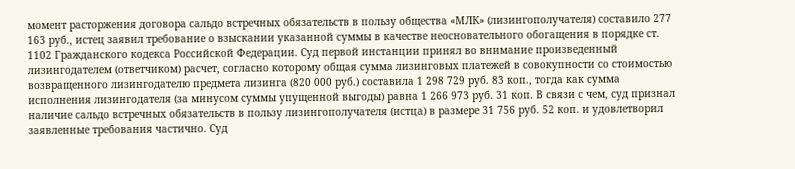момент расторжения договора сальдо встречных обязательств в пользу общества «МЛК» (лизингополучателя) составило 277 163 руб., истец заявил требование о взыскании указанной суммы в качестве неосновательного обогащения в порядке ст. 1102 Гражданского кодекса Российской Федерации. Суд первой инстанции принял во внимание произведенный лизингодателем (ответчиком) расчет, согласно которому общая сумма лизинговых платежей в совокупности со стоимостью возвращенного лизингодателю предмета лизинга (820 000 руб.) составила 1 298 729 руб. 83 коп., тогда как сумма исполнения лизингодателя (за минусом суммы упущенной выгоды) равна 1 266 973 руб. 31 коп. В связи с чем, суд признал наличие сальдо встречных обязательств в пользу лизингополучателя (истца) в размере 31 756 руб. 52 коп. и удовлетворил заявленные требования частично. Суд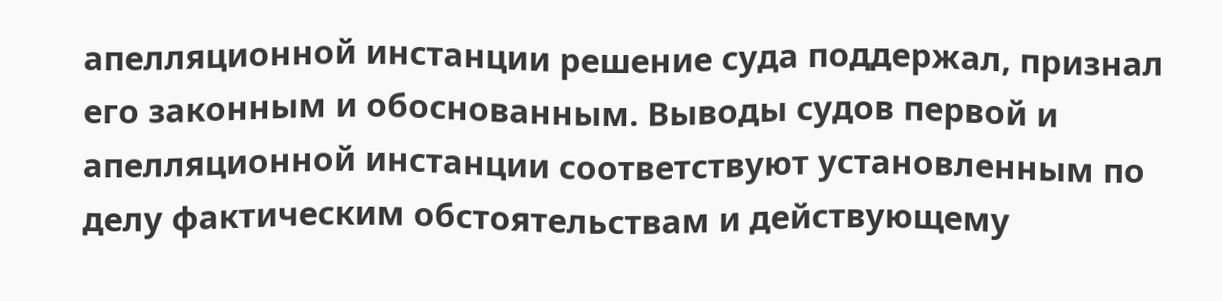апелляционной инстанции решение суда поддержал, признал его законным и обоснованным. Выводы судов первой и апелляционной инстанции соответствуют установленным по делу фактическим обстоятельствам и действующему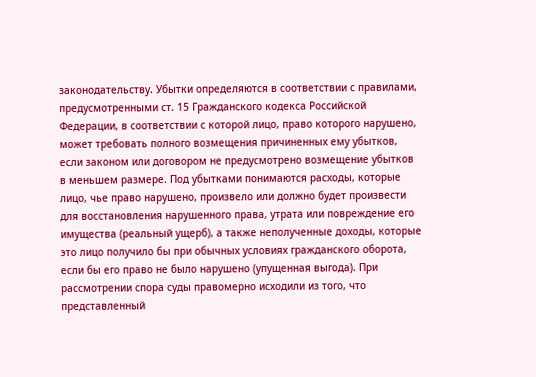законодательству. Убытки определяются в соответствии с правилами, предусмотренными ст. 15 Гражданского кодекса Российской Федерации, в соответствии с которой лицо, право которого нарушено, может требовать полного возмещения причиненных ему убытков, если законом или договором не предусмотрено возмещение убытков в меньшем размере. Под убытками понимаются расходы, которые лицо, чье право нарушено, произвело или должно будет произвести для восстановления нарушенного права, утрата или повреждение его имущества (реальный ущерб), а также неполученные доходы, которые это лицо получило бы при обычных условиях гражданского оборота, если бы его право не было нарушено (упущенная выгода). При рассмотрении спора суды правомерно исходили из того, что представленный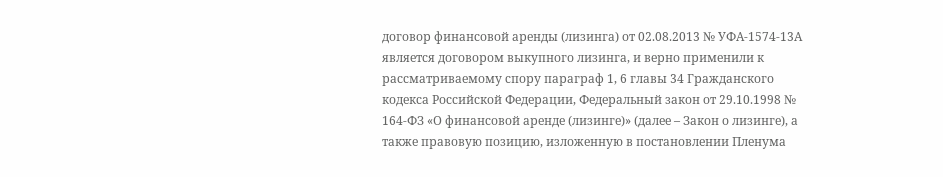договор финансовой аренды (лизинга) от 02.08.2013 № УФА-1574-13А является договором выкупного лизинга, и верно применили к рассматриваемому спору параграф 1, 6 главы 34 Гражданского кодекса Российской Федерации, Федеральный закон от 29.10.1998 № 164-ФЗ «О финансовой аренде (лизинге)» (далее – Закон о лизинге), а также правовую позицию, изложенную в постановлении Пленума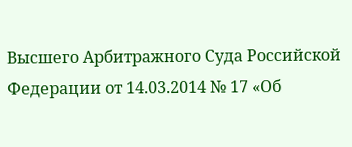Высшего Арбитражного Суда Российской Федерации от 14.03.2014 № 17 «Об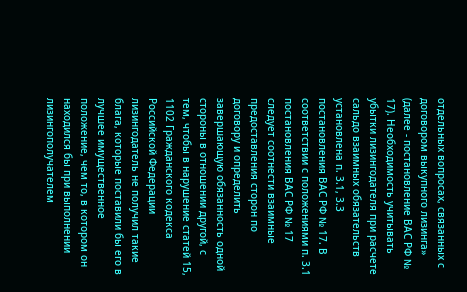отдельных вопросах, связанных с договором выкупного лизинга» (далее - постановление ВАС РФ № 17). Необходимость учитывать убытки лизингодателя при расчете сальдо взаимных обязательств установлена п. 3.1, 3.3 постановления ВАС РФ № 17. В соответствии с положениями п. 3.1 постановления ВАС РФ № 17 следует соотнести взаимные предоставления сторон по договору и определить завершающую обязанность одной стороны в отношении другой, с тем, чтобы в нарушение статей 15, 1102 Гражданского кодекса Российской Федерации лизингодатель не получил такие блага, которые поставили бы его в лучшее имущественное положение, чем то, в котором он находился бы при выполнении лизингополучателем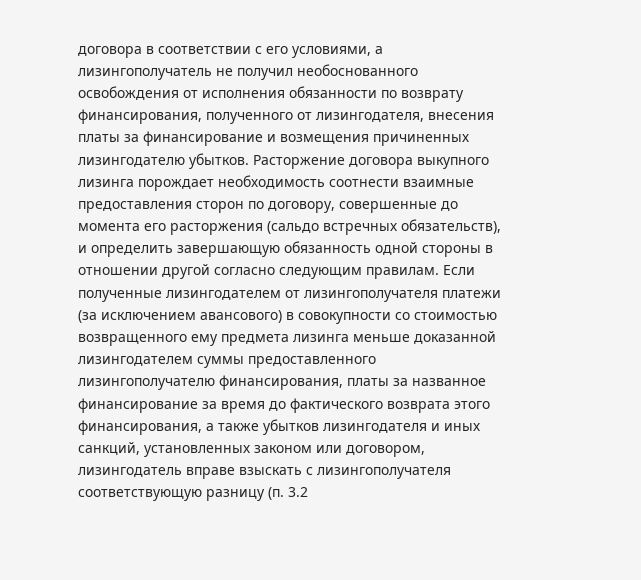договора в соответствии с его условиями, а лизингополучатель не получил необоснованного освобождения от исполнения обязанности по возврату финансирования, полученного от лизингодателя, внесения платы за финансирование и возмещения причиненных лизингодателю убытков. Расторжение договора выкупного лизинга порождает необходимость соотнести взаимные предоставления сторон по договору, совершенные до момента его расторжения (сальдо встречных обязательств), и определить завершающую обязанность одной стороны в отношении другой согласно следующим правилам. Если полученные лизингодателем от лизингополучателя платежи (за исключением авансового) в совокупности со стоимостью возвращенного ему предмета лизинга меньше доказанной лизингодателем суммы предоставленного лизингополучателю финансирования, платы за названное финансирование за время до фактического возврата этого финансирования, а также убытков лизингодателя и иных санкций, установленных законом или договором, лизингодатель вправе взыскать с лизингополучателя соответствующую разницу (п. 3.2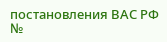постановления ВАС РФ №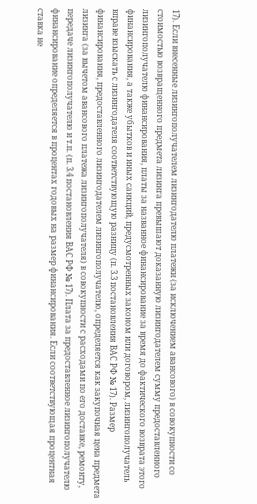17). Если внесенные лизингополучателем лизингодателю платежи (за исключением авансового) в совокупности со стоимостью возвращенного предмета лизинга превышают доказанную лизингодателем сумму предоставленного лизингополучателю финансирования, платы за названное финансирование за время до фактического возврата этого финансирования, а также убытков и иных санкций, предусмотренных законом или договором, лизингополучатель вправе взыскать с лизингодателя соответствующую разницу (п. 3.3 постановления ВАС РФ № 17). Размер финансирования, предоставленного лизингодателем лизингополучателю, определяется как закупочная цена предмета лизинга (за вычетом авансового платежа лизингополучателя) в совокупности с расходами по его доставке, ремонту, передаче лизингополучателю и т.п. (п. 3.4 постановления ВАС РФ № 17). Плата за предоставленное лизингополучателю финансирование определяется в процентах годовых на размер финансирования. Если соответствующая процентная ставка не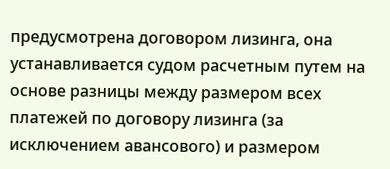предусмотрена договором лизинга, она устанавливается судом расчетным путем на основе разницы между размером всех платежей по договору лизинга (за исключением авансового) и размером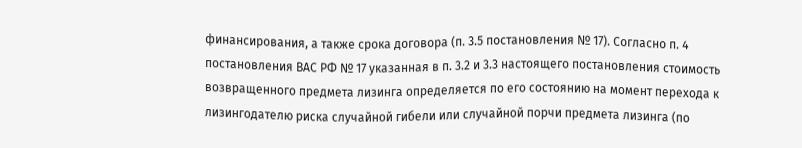финансирования, а также срока договора (п. 3.5 постановления № 17). Согласно п. 4 постановления ВАС РФ № 17 указанная в п. 3.2 и 3.3 настоящего постановления стоимость возвращенного предмета лизинга определяется по его состоянию на момент перехода к лизингодателю риска случайной гибели или случайной порчи предмета лизинга (по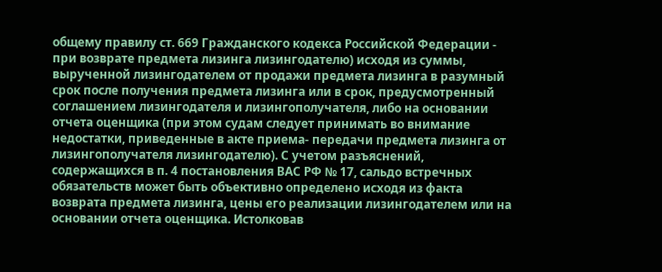общему правилу ст. 669 Гражданского кодекса Российской Федерации - при возврате предмета лизинга лизингодателю) исходя из суммы, вырученной лизингодателем от продажи предмета лизинга в разумный срок после получения предмета лизинга или в срок, предусмотренный соглашением лизингодателя и лизингополучателя, либо на основании отчета оценщика (при этом судам следует принимать во внимание недостатки, приведенные в акте приема- передачи предмета лизинга от лизингополучателя лизингодателю). С учетом разъяснений, содержащихся в п. 4 постановления ВАС РФ № 17, сальдо встречных обязательств может быть объективно определено исходя из факта возврата предмета лизинга, цены его реализации лизингодателем или на основании отчета оценщика. Истолковав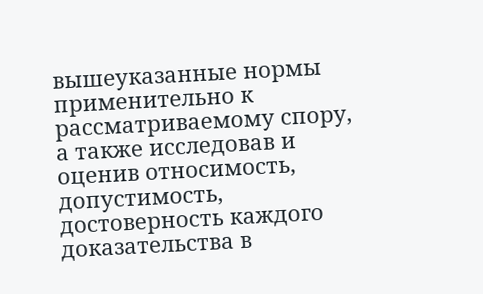вышеуказанные нормы применительно к рассматриваемому спору, а также исследовав и оценив относимость, допустимость, достоверность каждого доказательства в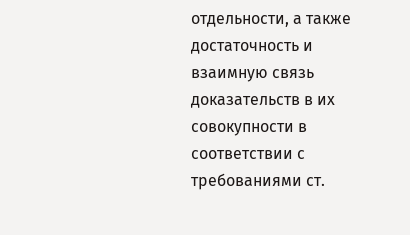отдельности, а также достаточность и взаимную связь доказательств в их совокупности в соответствии с требованиями ст.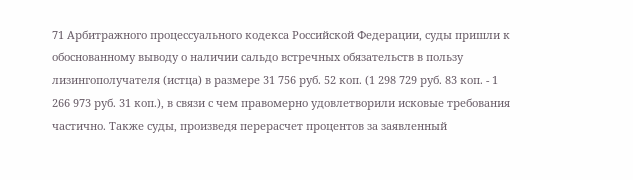71 Арбитражного процессуального кодекса Российской Федерации, суды пришли к обоснованному выводу о наличии сальдо встречных обязательств в пользу лизингополучателя (истца) в размере 31 756 руб. 52 коп. (1 298 729 руб. 83 коп. - 1 266 973 руб. 31 коп.), в связи с чем правомерно удовлетворили исковые требования частично. Также суды, произведя перерасчет процентов за заявленный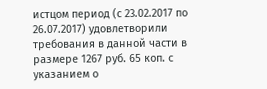истцом период (с 23.02.2017 по 26.07.2017) удовлетворили требования в данной части в размере 1267 руб. 65 коп. с указанием о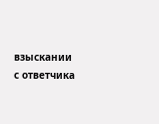взыскании с ответчика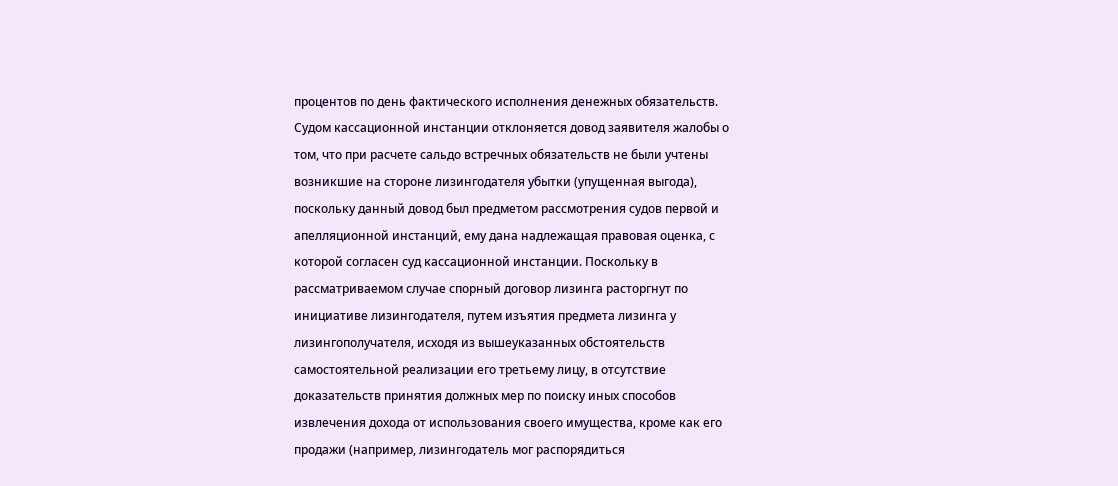процентов по день фактического исполнения денежных обязательств. Судом кассационной инстанции отклоняется довод заявителя жалобы о том, что при расчете сальдо встречных обязательств не были учтены возникшие на стороне лизингодателя убытки (упущенная выгода), поскольку данный довод был предметом рассмотрения судов первой и апелляционной инстанций, ему дана надлежащая правовая оценка, с которой согласен суд кассационной инстанции. Поскольку в рассматриваемом случае спорный договор лизинга расторгнут по инициативе лизингодателя, путем изъятия предмета лизинга у лизингополучателя, исходя из вышеуказанных обстоятельств самостоятельной реализации его третьему лицу, в отсутствие доказательств принятия должных мер по поиску иных способов извлечения дохода от использования своего имущества, кроме как его продажи (например, лизингодатель мог распорядиться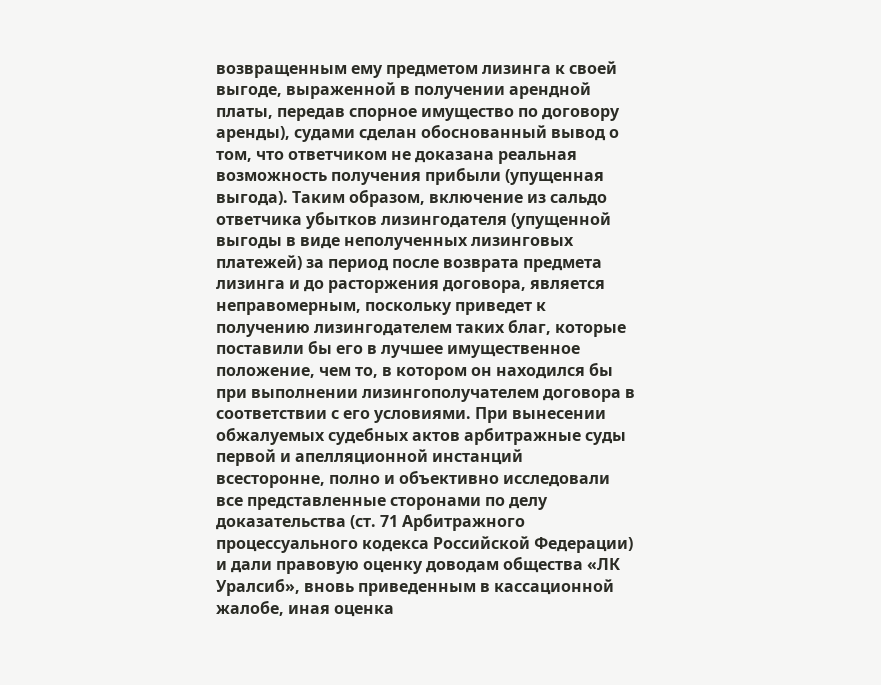возвращенным ему предметом лизинга к своей выгоде, выраженной в получении арендной платы, передав спорное имущество по договору аренды), судами сделан обоснованный вывод о том, что ответчиком не доказана реальная возможность получения прибыли (упущенная выгода). Таким образом, включение из сальдо ответчика убытков лизингодателя (упущенной выгоды в виде неполученных лизинговых платежей) за период после возврата предмета лизинга и до расторжения договора, является неправомерным, поскольку приведет к получению лизингодателем таких благ, которые поставили бы его в лучшее имущественное положение, чем то, в котором он находился бы при выполнении лизингополучателем договора в соответствии с его условиями. При вынесении обжалуемых судебных актов арбитражные суды первой и апелляционной инстанций всесторонне, полно и объективно исследовали все представленные сторонами по делу доказательства (ст. 71 Арбитражного процессуального кодекса Российской Федерации) и дали правовую оценку доводам общества «ЛК Уралсиб», вновь приведенным в кассационной жалобе, иная оценка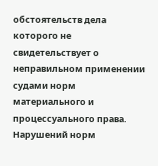обстоятельств дела которого не свидетельствует о неправильном применении судами норм материального и процессуального права. Нарушений норм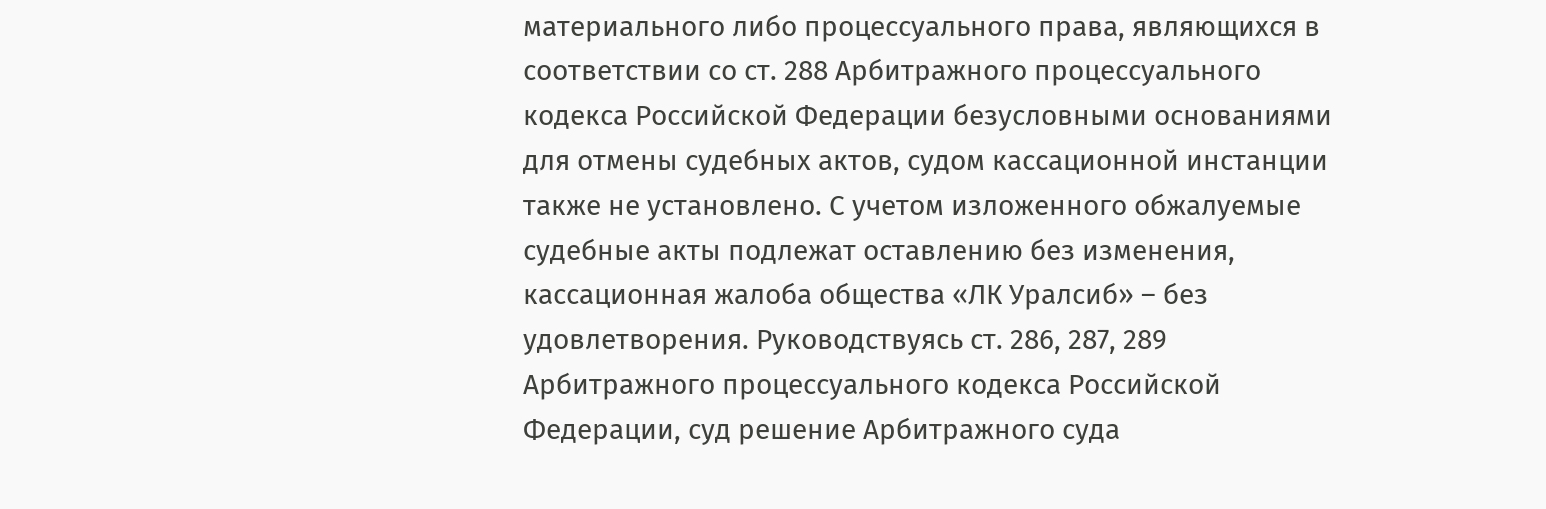материального либо процессуального права, являющихся в соответствии со ст. 288 Арбитражного процессуального кодекса Российской Федерации безусловными основаниями для отмены судебных актов, судом кассационной инстанции также не установлено. С учетом изложенного обжалуемые судебные акты подлежат оставлению без изменения, кассационная жалоба общества «ЛК Уралсиб» – без удовлетворения. Руководствуясь ст. 286, 287, 289 Арбитражного процессуального кодекса Российской Федерации, суд решение Арбитражного суда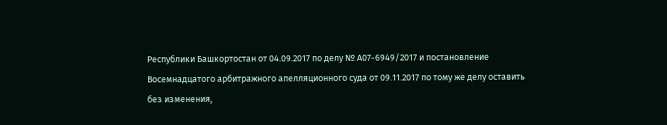Республики Башкортостан от 04.09.2017 по делу № А07-6949/2017 и постановление Восемнадцатого арбитражного апелляционного суда от 09.11.2017 по тому же делу оставить без изменения,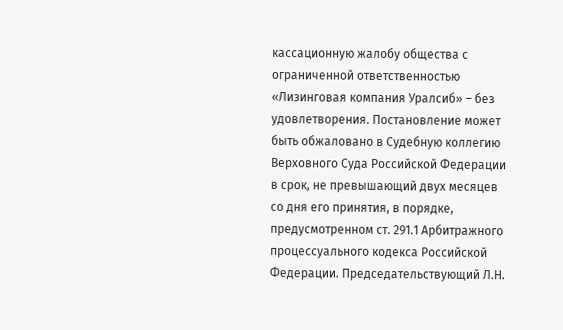кассационную жалобу общества с ограниченной ответственностью «Лизинговая компания Уралсиб» – без удовлетворения. Постановление может быть обжаловано в Судебную коллегию Верховного Суда Российской Федерации в срок, не превышающий двух месяцев со дня его принятия, в порядке, предусмотренном ст. 291.1 Арбитражного процессуального кодекса Российской Федерации. Председательствующий Л.Н.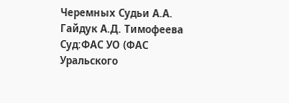Черемных Судьи А.А. Гайдук А.Д. Тимофеева Суд:ФАС УО (ФАС Уральского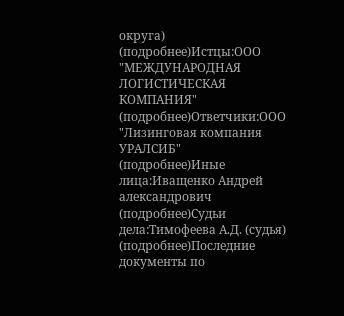округа) (подробнее)Истцы:ООО "МЕЖДУНАРОДНАЯ ЛОГИСТИЧЕСКАЯ КОМПАНИЯ" (подробнее)Ответчики:ООО "Лизинговая компания УРАЛСИБ" (подробнее)Иные лица:Иващенко Андрей александрович (подробнее)Судьи дела:Тимофеева А.Д. (судья) (подробнее)Последние документы по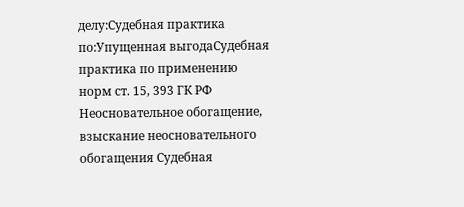делу:Судебная практика по:Упущенная выгодаСудебная практика по применению норм ст. 15, 393 ГК РФ Неосновательное обогащение, взыскание неосновательного обогащения Судебная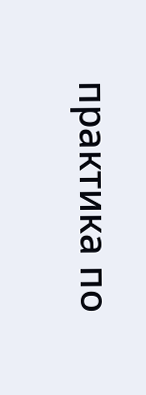практика по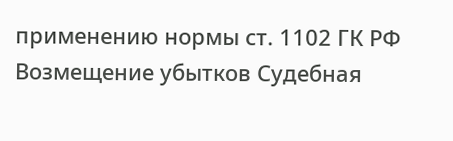применению нормы ст. 1102 ГК РФ Возмещение убытков Судебная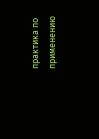практика по применению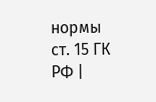нормы ст. 15 ГК РФ |